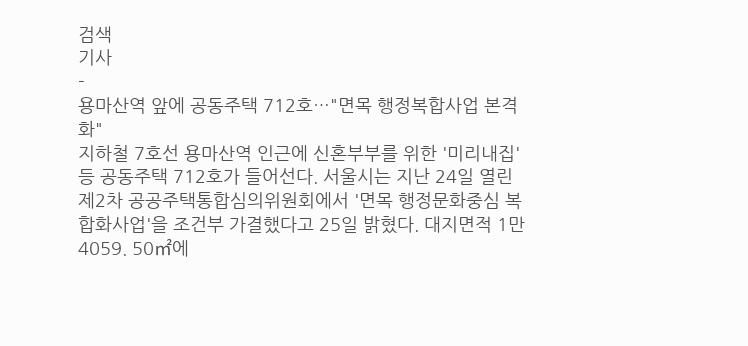검색
기사
-
용마산역 앞에 공동주택 712호…"면목 행정복합사업 본격화"
지하철 7호선 용마산역 인근에 신혼부부를 위한 '미리내집' 등 공동주택 712호가 들어선다. 서울시는 지난 24일 열린 제2차 공공주택통합심의위원회에서 '면목 행정문화중심 복합화사업'을 조건부 가결했다고 25일 밝혔다. 대지면적 1만4059. 50㎡에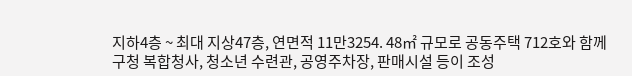지하4층 ~ 최대 지상47층, 연면적 11만3254. 48㎡ 규모로 공동주택 712호와 함께 구청 복합청사, 청소년 수련관, 공영주차장, 판매시설 등이 조성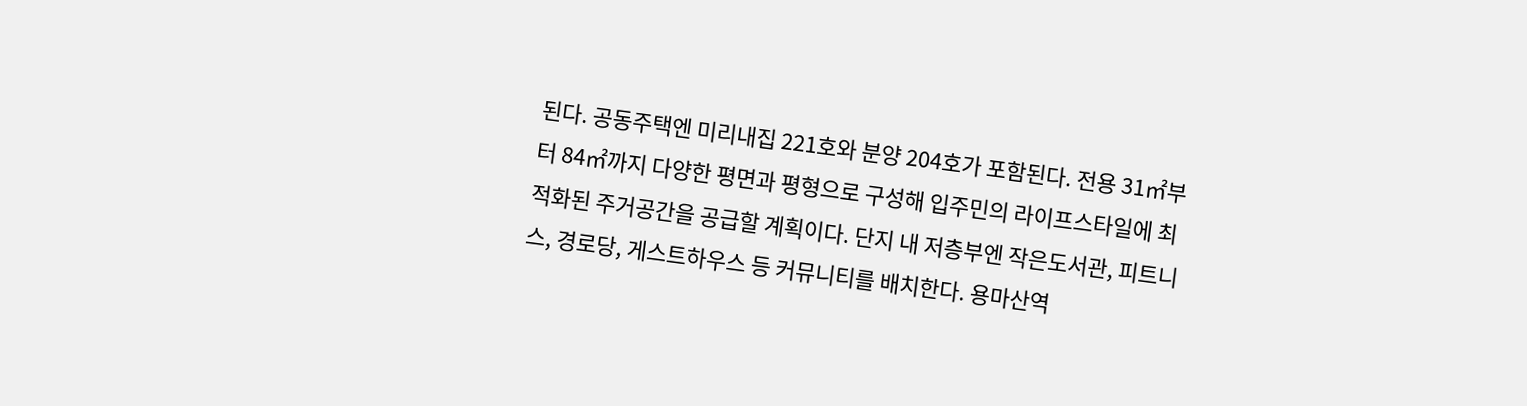된다. 공동주택엔 미리내집 221호와 분양 204호가 포함된다. 전용 31㎡부터 84㎡까지 다양한 평면과 평형으로 구성해 입주민의 라이프스타일에 최적화된 주거공간을 공급할 계획이다. 단지 내 저층부엔 작은도서관, 피트니스, 경로당, 게스트하우스 등 커뮤니티를 배치한다. 용마산역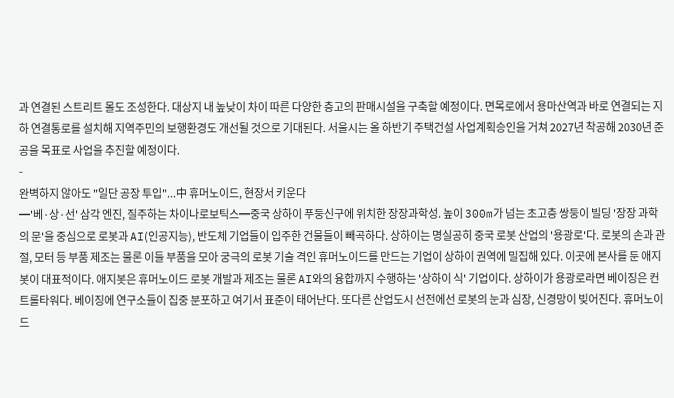과 연결된 스트리트 몰도 조성한다. 대상지 내 높낮이 차이 따른 다양한 층고의 판매시설을 구축할 예정이다. 면목로에서 용마산역과 바로 연결되는 지하 연결통로를 설치해 지역주민의 보행환경도 개선될 것으로 기대된다. 서울시는 올 하반기 주택건설 사업계획승인을 거쳐 2027년 착공해 2030년 준공을 목표로 사업을 추진할 예정이다.
-
완벽하지 않아도 "일단 공장 투입"...中 휴머노이드, 현장서 키운다
━'베·상·선' 삼각 엔진, 질주하는 차이나로보틱스━중국 상하이 푸둥신구에 위치한 장장과학성. 높이 300m가 넘는 초고층 쌍둥이 빌딩 '장장 과학의 문'을 중심으로 로봇과 AI(인공지능), 반도체 기업들이 입주한 건물들이 빼곡하다. 상하이는 명실공히 중국 로봇 산업의 '용광로'다. 로봇의 손과 관절, 모터 등 부품 제조는 물론 이들 부품을 모아 궁극의 로봇 기술 격인 휴머노이드를 만드는 기업이 상하이 권역에 밀집해 있다. 이곳에 본사를 둔 애지봇이 대표적이다. 애지봇은 휴머노이드 로봇 개발과 제조는 물론 AI와의 융합까지 수행하는 '상하이 식' 기업이다. 상하이가 용광로라면 베이징은 컨트롤타워다. 베이징에 연구소들이 집중 분포하고 여기서 표준이 태어난다. 또다른 산업도시 선전에선 로봇의 눈과 심장, 신경망이 빚어진다. 휴머노이드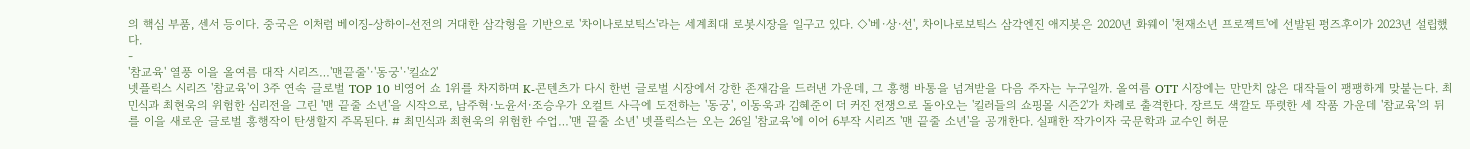의 핵심 부품, 센서 등이다. 중국은 이처럼 베이징-상하이-선전의 거대한 삼각형을 기반으로 '차이나로보틱스'라는 세계최대 로봇시장을 일구고 있다. ◇'베·상·선', 차이나로보틱스 삼각엔진 애지봇은 2020년 화웨이 '천재소년 프로젝트'에 선발된 펑즈후이가 2023년 설립했다.
-
'참교육' 열풍 이을 올여름 대작 시리즈…'맨끝줄'·'동궁'·'킬쇼2'
넷플릭스 시리즈 '참교육'이 3주 연속 글로벌 TOP 10 비영어 쇼 1위를 차지하며 K-콘텐츠가 다시 한번 글로벌 시장에서 강한 존재감을 드러낸 가운데, 그 흥행 바통을 넘겨받을 다음 주자는 누구일까. 올여름 OTT 시장에는 만만치 않은 대작들이 팽팽하게 맞붙는다. 최민식과 최현욱의 위험한 심리전을 그린 '맨 끝줄 소년'을 시작으로, 남주혁·노윤서·조승우가 오컬트 사극에 도전하는 '동궁', 이동욱과 김혜준이 더 커진 전쟁으로 돌아오는 '킬러들의 쇼핑몰 시즌2'가 차례로 출격한다. 장르도 색깔도 뚜렷한 세 작품 가운데 '참교육'의 뒤를 이을 새로운 글로벌 흥행작이 탄생할지 주목된다. # 최민식과 최현욱의 위험한 수업…'맨 끝줄 소년' 넷플릭스는 오는 26일 '참교육'에 이어 6부작 시리즈 '맨 끝줄 소년'을 공개한다. 실패한 작가이자 국문학과 교수인 허문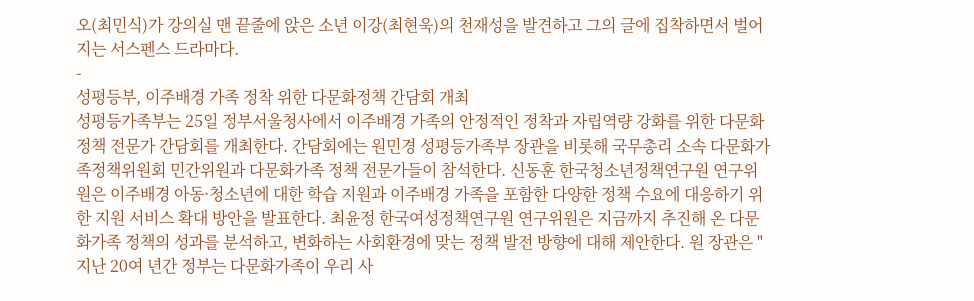오(최민식)가 강의실 맨 끝줄에 앉은 소년 이강(최현욱)의 천재성을 발견하고 그의 글에 집착하면서 벌어지는 서스펜스 드라마다.
-
성평등부, 이주배경 가족 정착 위한 다문화정책 간담회 개최
성평등가족부는 25일 정부서울청사에서 이주배경 가족의 안정적인 정착과 자립역량 강화를 위한 다문화 정책 전문가 간담회를 개최한다. 간담회에는 원민경 성평등가족부 장관을 비롯해 국무총리 소속 다문화가족정책위원회 민간위원과 다문화가족 정책 전문가들이 참석한다. 신동훈 한국청소년정책연구원 연구위원은 이주배경 아동·청소년에 대한 학습 지원과 이주배경 가족을 포함한 다양한 정책 수요에 대응하기 위한 지원 서비스 확대 방안을 발표한다. 최윤정 한국여성정책연구원 연구위원은 지금까지 추진해 온 다문화가족 정책의 성과를 분석하고, 변화하는 사회환경에 맞는 정책 발전 방향에 대해 제안한다. 원 장관은 "지난 20여 년간 정부는 다문화가족이 우리 사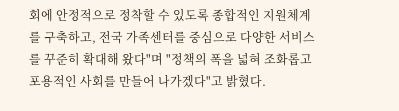회에 안정적으로 정착할 수 있도록 종합적인 지원체계를 구축하고, 전국 가족센터를 중심으로 다양한 서비스를 꾸준히 확대해 왔다"며 "정책의 폭을 넓혀 조화롭고 포용적인 사회를 만들어 나가겠다"고 밝혔다.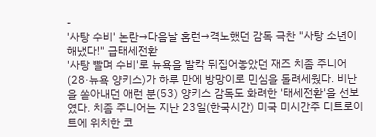-
'사탕 수비' 논란→다음날 홈런→격노했던 감독 극찬 "사탕 소년이 해냈다!" 급태세전환
'사탕 빨며 수비'로 뉴욕을 발칵 뒤집어놓았던 재즈 치좀 주니어(28·뉴욕 양키스)가 하루 만에 방망이로 민심을 돌려세웠다. 비난을 쏟아내던 애런 분(53) 양키스 감독도 화려한 '태세전환'을 선보였다. 치좀 주니어는 지난 23일(한국시간) 미국 미시간주 디트로이트에 위치한 코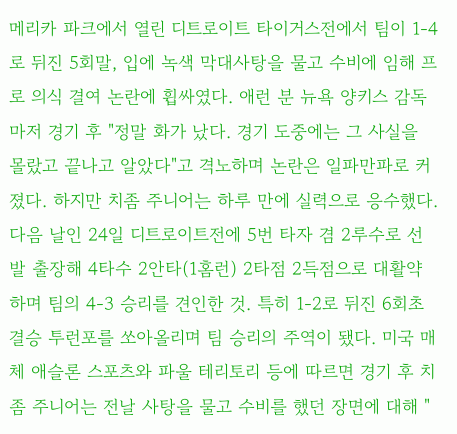메리카 파크에서 열린 디트로이트 타이거스전에서 팀이 1-4로 뒤진 5회말, 입에 녹색 막대사탕을 물고 수비에 임해 프로 의식 결여 논란에 휩싸였다. 애런 분 뉴욕 양키스 감독마저 경기 후 "정말 화가 났다. 경기 도중에는 그 사실을 몰랐고 끝나고 알았다"고 격노하며 논란은 일파만파로 커졌다. 하지만 치좀 주니어는 하루 만에 실력으로 응수했다. 다음 날인 24일 디트로이트전에 5번 타자 겸 2루수로 선발 출장해 4타수 2안타(1홈런) 2타점 2득점으로 대활약하며 팀의 4-3 승리를 견인한 것. 특히 1-2로 뒤진 6회초 결승 투런포를 쏘아올리며 팀 승리의 주역이 됐다. 미국 매체 애슬론 스포츠와 파울 테리토리 등에 따르면 경기 후 치좀 주니어는 전날 사탕을 물고 수비를 했던 장면에 대해 "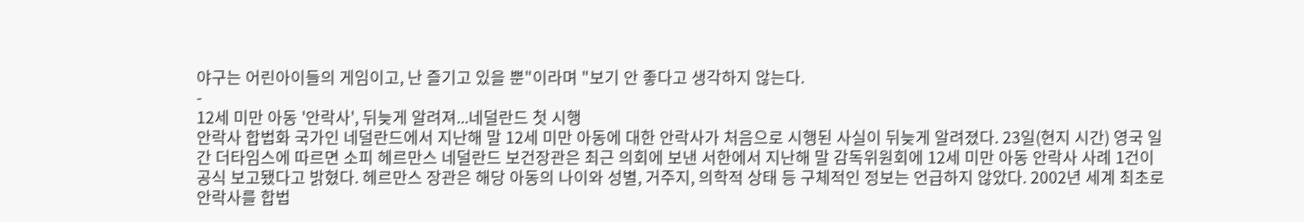야구는 어린아이들의 게임이고, 난 즐기고 있을 뿐"이라며 "보기 안 좋다고 생각하지 않는다.
-
12세 미만 아동 '안락사', 뒤늦게 알려져...네덜란드 첫 시행
안락사 합법화 국가인 네덜란드에서 지난해 말 12세 미만 아동에 대한 안락사가 처음으로 시행된 사실이 뒤늦게 알려졌다. 23일(현지 시간) 영국 일간 더타임스에 따르면 소피 헤르만스 네덜란드 보건장관은 최근 의회에 보낸 서한에서 지난해 말 감독위원회에 12세 미만 아동 안락사 사례 1건이 공식 보고됐다고 밝혔다. 헤르만스 장관은 해당 아동의 나이와 성별, 거주지, 의학적 상태 등 구체적인 정보는 언급하지 않았다. 2002년 세계 최초로 안락사를 합법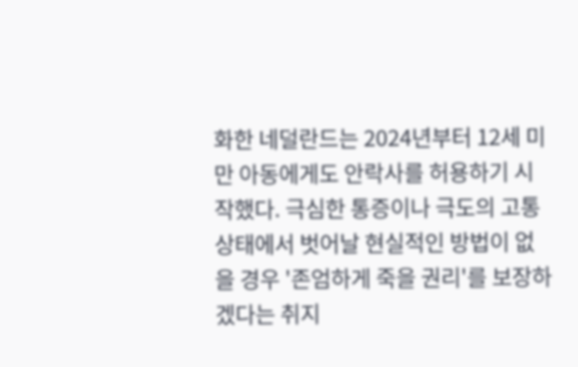화한 네덜란드는 2024년부터 12세 미만 아동에게도 안락사를 허용하기 시작했다. 극심한 통증이나 극도의 고통 상태에서 벗어날 현실적인 방법이 없을 경우 '존엄하게 죽을 권리'를 보장하겠다는 취지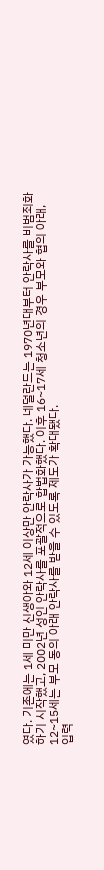였다. 기존에는 1세 미만 신생아와 12세 이상만 안락사가 가능했다. 네덜란드는 1970년대부터 안락사를 비범죄화하기 시작했고, 2002년 성인 안락사를 포괄적으로 합법화했다. 이후 16~17세 청소년의 경우 부모와 협의 아래, 12~15세는 부모 동의 아래 안락사를 받을 수 있도록 제도가 확대됐다.
입력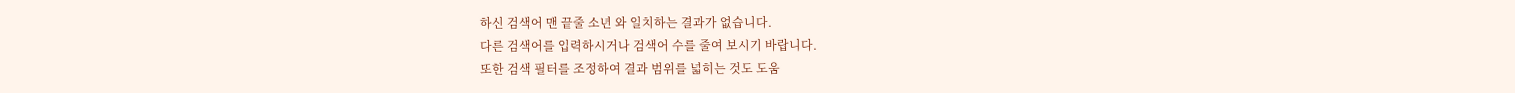하신 검색어 맨 끝줄 소년 와 일치하는 결과가 없습니다.
다른 검색어를 입력하시거나 검색어 수를 줄여 보시기 바랍니다.
또한 검색 필터를 조정하여 결과 범위를 넓히는 것도 도움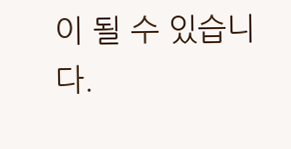이 될 수 있습니다.